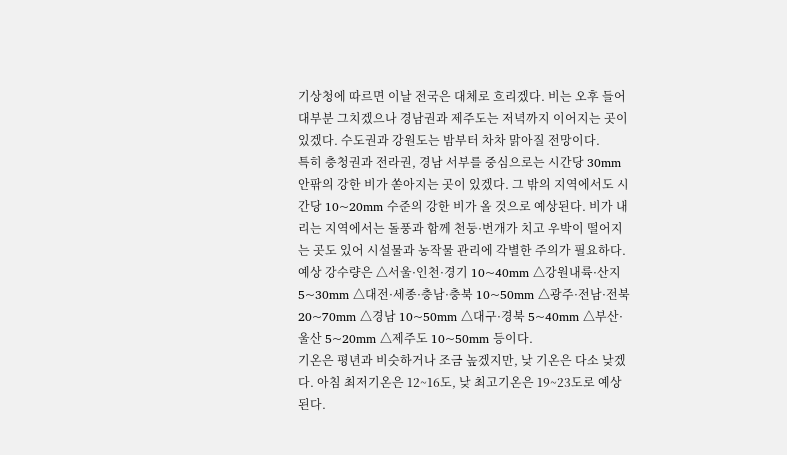기상청에 따르면 이날 전국은 대체로 흐리겠다. 비는 오후 들어 대부분 그치겠으나 경남권과 제주도는 저녁까지 이어지는 곳이 있겠다. 수도권과 강원도는 밤부터 차차 맑아질 전망이다.
특히 충청권과 전라권, 경남 서부를 중심으로는 시간당 30mm 안팎의 강한 비가 쏟아지는 곳이 있겠다. 그 밖의 지역에서도 시간당 10~20mm 수준의 강한 비가 올 것으로 예상된다. 비가 내리는 지역에서는 돌풍과 함께 천둥·번개가 치고 우박이 떨어지는 곳도 있어 시설물과 농작물 관리에 각별한 주의가 필요하다.
예상 강수량은 △서울·인천·경기 10~40mm △강원내륙·산지 5~30mm △대전·세종·충남·충북 10~50mm △광주·전남·전북 20~70mm △경남 10~50mm △대구·경북 5~40mm △부산·울산 5~20mm △제주도 10~50mm 등이다.
기온은 평년과 비슷하거나 조금 높겠지만, 낮 기온은 다소 낮겠다. 아침 최저기온은 12~16도, 낮 최고기온은 19~23도로 예상된다.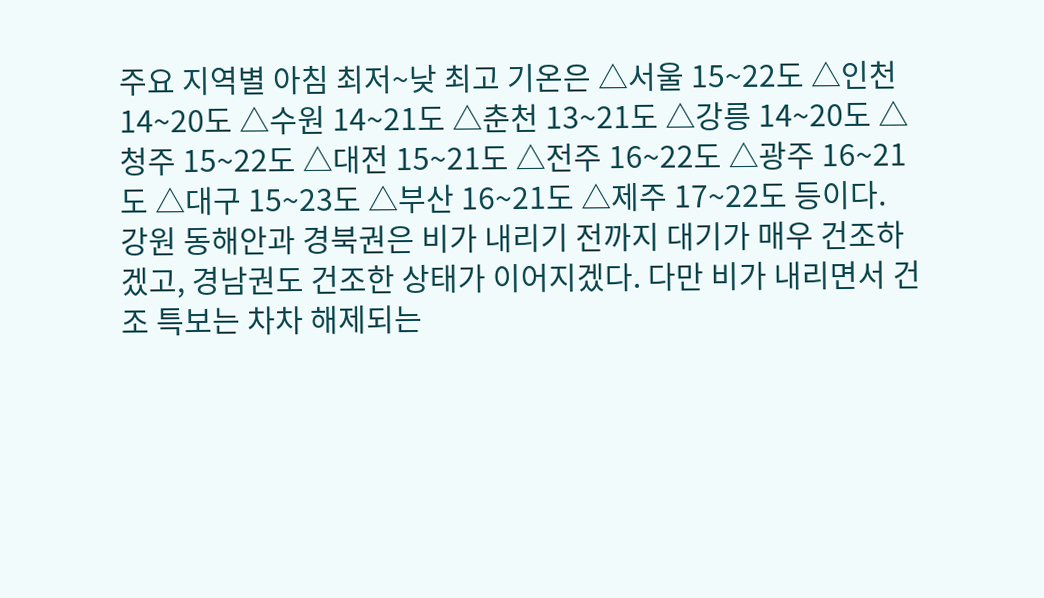주요 지역별 아침 최저~낮 최고 기온은 △서울 15~22도 △인천 14~20도 △수원 14~21도 △춘천 13~21도 △강릉 14~20도 △청주 15~22도 △대전 15~21도 △전주 16~22도 △광주 16~21도 △대구 15~23도 △부산 16~21도 △제주 17~22도 등이다.
강원 동해안과 경북권은 비가 내리기 전까지 대기가 매우 건조하겠고, 경남권도 건조한 상태가 이어지겠다. 다만 비가 내리면서 건조 특보는 차차 해제되는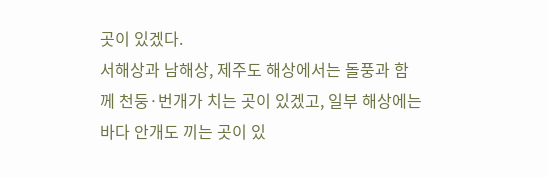곳이 있겠다.
서해상과 남해상, 제주도 해상에서는 돌풍과 함께 천둥·번개가 치는 곳이 있겠고, 일부 해상에는 바다 안개도 끼는 곳이 있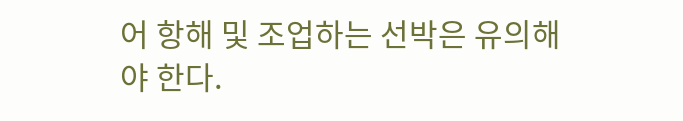어 항해 및 조업하는 선박은 유의해야 한다.